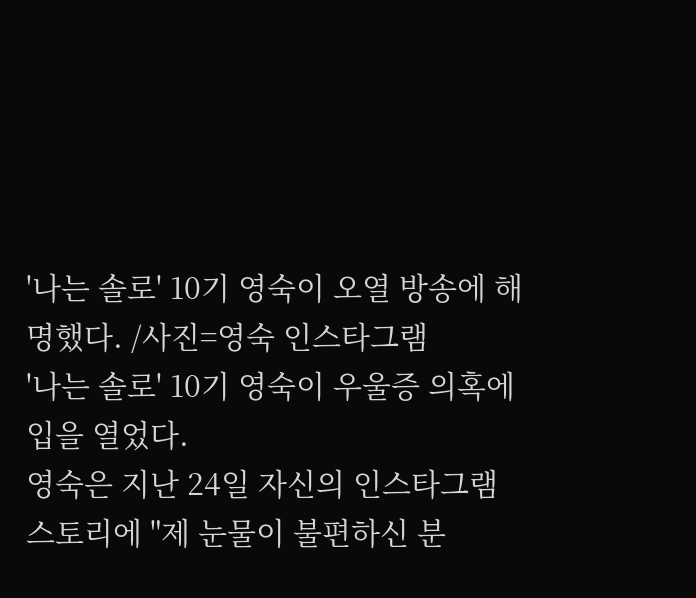'나는 솔로' 10기 영숙이 오열 방송에 해명했다. /사진=영숙 인스타그램
'나는 솔로' 10기 영숙이 우울증 의혹에 입을 열었다.
영숙은 지난 24일 자신의 인스타그램 스토리에 "제 눈물이 불편하신 분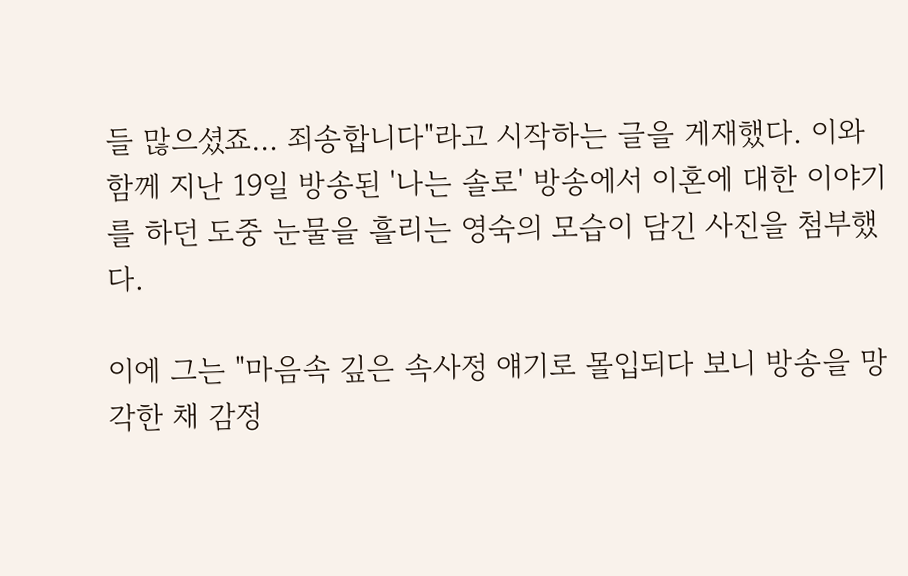들 많으셨죠… 죄송합니다"라고 시작하는 글을 게재했다. 이와 함께 지난 19일 방송된 '나는 솔로' 방송에서 이혼에 대한 이야기를 하던 도중 눈물을 흘리는 영숙의 모습이 담긴 사진을 첨부했다.

이에 그는 "마음속 깊은 속사정 얘기로 몰입되다 보니 방송을 망각한 채 감정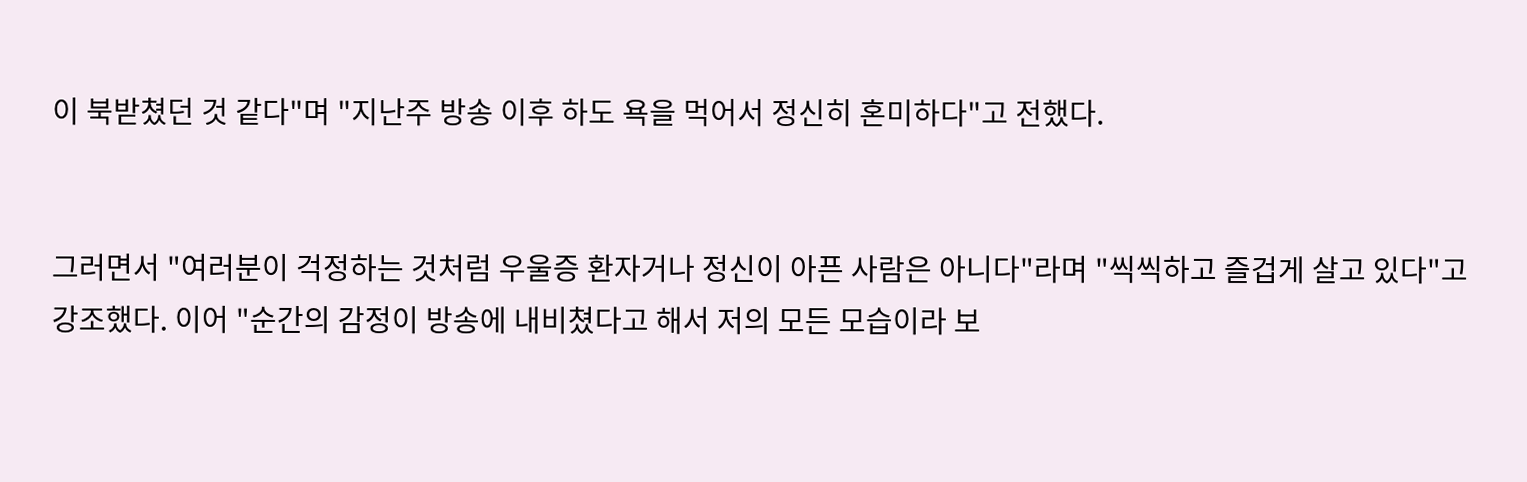이 북받쳤던 것 같다"며 "지난주 방송 이후 하도 욕을 먹어서 정신히 혼미하다"고 전했다.


그러면서 "여러분이 걱정하는 것처럼 우울증 환자거나 정신이 아픈 사람은 아니다"라며 "씩씩하고 즐겁게 살고 있다"고 강조했다. 이어 "순간의 감정이 방송에 내비쳤다고 해서 저의 모든 모습이라 보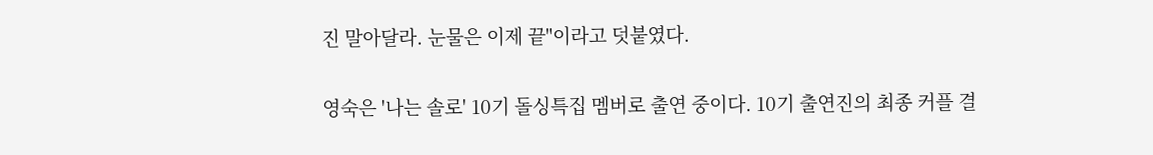진 말아달라. 눈물은 이제 끝"이라고 덧붙였다.

영숙은 '나는 솔로' 10기 돌싱특집 멤버로 출연 중이다. 10기 출연진의 최종 커플 결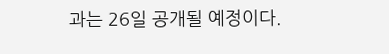과는 26일 공개될 예정이다.